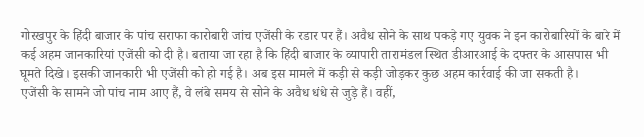गोरखपुर के हिंदी बाजार के पांच सराफा कारोबारी जांच एजेंसी के रडार पर हैं। अवैध सोने के साथ पकड़े गए युवक ने इन कारोबारियों के बारे में कई अहम जानकारियां एजेंसी को दी है। बताया जा रहा है कि हिंदी बाजार के व्यापारी तारामंडल स्थित डीआरआई के दफ्तर के आसपास भी घूमते दिखे। इसकी जानकारी भी एजेंसी को हो गई है। अब इस मामले में कड़ी से कड़ी जोड़कर कुछ अहम कार्रवाई की जा सकती है।
एजेंसी के सामने जो पांच नाम आए हैं, वे लंबे समय से सोने के अवैध धंधे से जुड़े हैं। वहीं,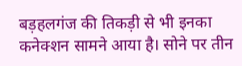बड़हलगंज की तिकड़ी से भी इनका कनेक्शन सामने आया है। सोने पर तीन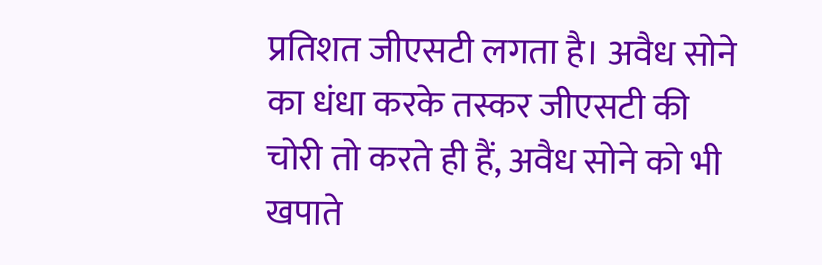प्रतिशत जीएसटी लगता है। अवैध सोने का धंधा करके तस्कर जीएसटी की चोरी तो करते ही हैं, अवैध सोने को भी खपाते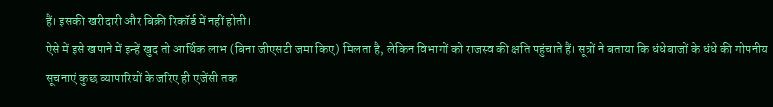हैं। इसकी खरीदारी और बिक्री रिकॉर्ड में नहीं होती।
ऐसे में इसे खपाने में इन्हें खुद तो आर्थिक लाभ (बिना जीएसटी जमा किए) मिलता है, लेकिन विभागों को राजस्व की क्षति पहुंचाते हैं। सूत्रों ने बताया कि धंधेबाजों के धंधे की गोपनीय सूचनाएं कुछ व्यापारियों के जरिए ही एजेंसी तक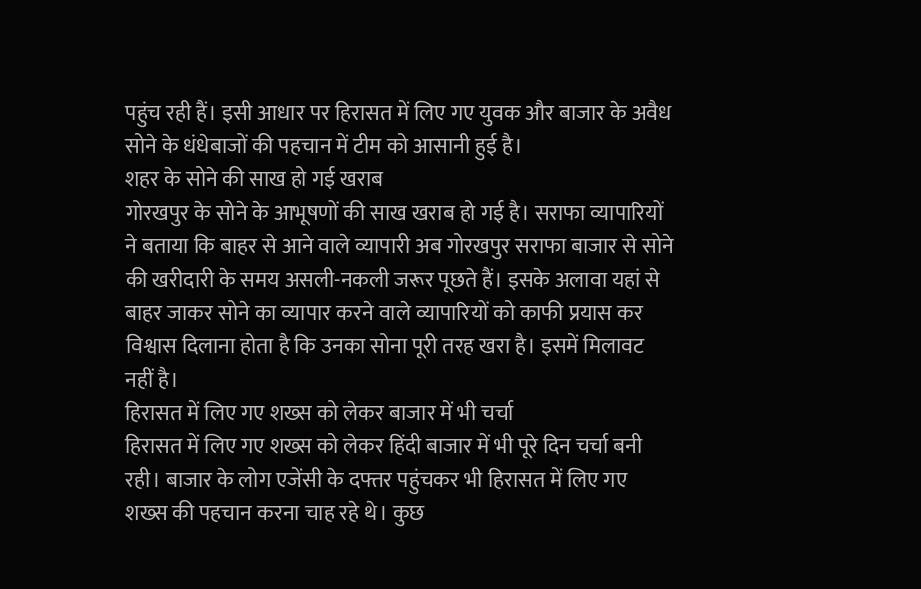पहुंच रही हैं। इसी आधार पर हिरासत में लिए गए युवक और बाजार के अवैध सोने के धंधेबाजों की पहचान में टीम को आसानी हुई है।
शहर के सोने की साख हो गई खराब
गोरखपुर के सोने के आभूषणों की साख खराब हो गई है। सराफा व्यापारियों ने बताया कि बाहर से आने वाले व्यापारी अब गोरखपुर सराफा बाजार से सोने की खरीदारी के समय असली-नकली जरूर पूछते हैं। इसके अलावा यहां से बाहर जाकर सोने का व्यापार करने वाले व्यापारियों को काफी प्रयास कर विश्वास दिलाना होता है कि उनका सोना पूरी तरह खरा है। इसमें मिलावट नहीं है।
हिरासत में लिए गए शख्स को लेकर बाजार में भी चर्चा
हिरासत में लिए गए शख्स को लेकर हिंदी बाजार में भी पूरे दिन चर्चा बनी रही। बाजार के लोग एजेंसी के दफ्तर पहुंचकर भी हिरासत में लिए गए शख्स की पहचान करना चाह रहे थे। कुछ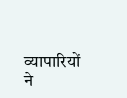व्यापारियों ने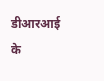डीआरआई के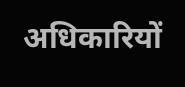अधिकारियों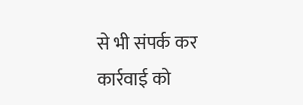से भी संपर्क कर कार्रवाई को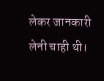लेकर जानकारी लेनी चाही थी।